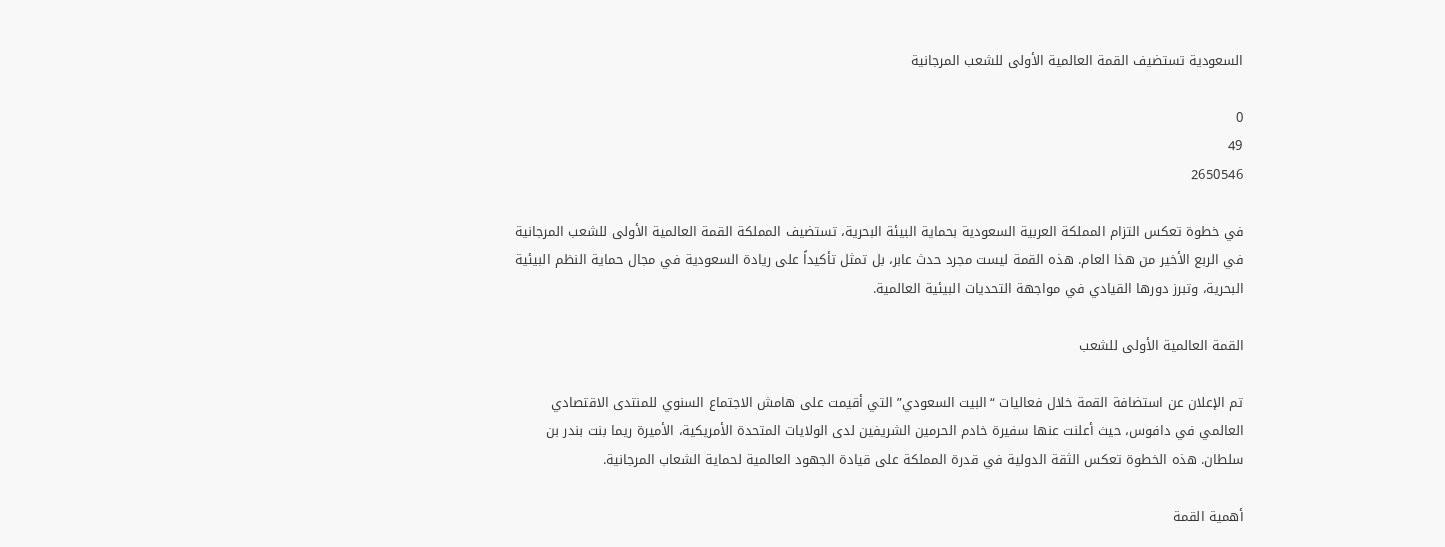السعودية تستضيف القمة العالمية الأولى للشعب المرجانية

0
49
2650546

في خطوة تعكس التزام المملكة العربية السعودية بحماية البيئة البحرية، تستضيف المملكة القمة العالمية الأولى للشعب المرجانية في الربع الأخير من هذا العام. هذه القمة ليست مجرد حدث عابر، بل تمثل تأكيداً على ريادة السعودية في مجال حماية النظم البيئية البحرية، وتبرز دورها القيادي في مواجهة التحديات البيئية العالمية.

القمة العالمية الأولى للشعب

تم الإعلان عن استضافة القمة خلال فعاليات “البيت السعودي” التي أقيمت على هامش الاجتماع السنوي للمنتدى الاقتصادي العالمي في دافوس، حيث أعلنت عنها سفيرة خادم الحرمين الشريفين لدى الولايات المتحدة الأمريكية، الأميرة ريما بنت بندر بن سلطان. هذه الخطوة تعكس الثقة الدولية في قدرة المملكة على قيادة الجهود العالمية لحماية الشعاب المرجانية.

أهمية القمة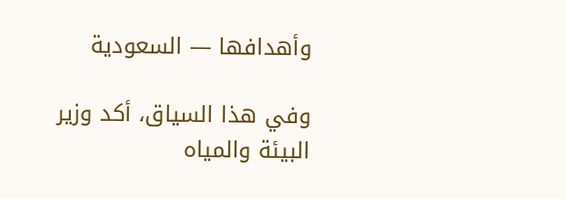وأهدافها — السعودية

وفي هذا السياق، أكد وزير البيئة والمياه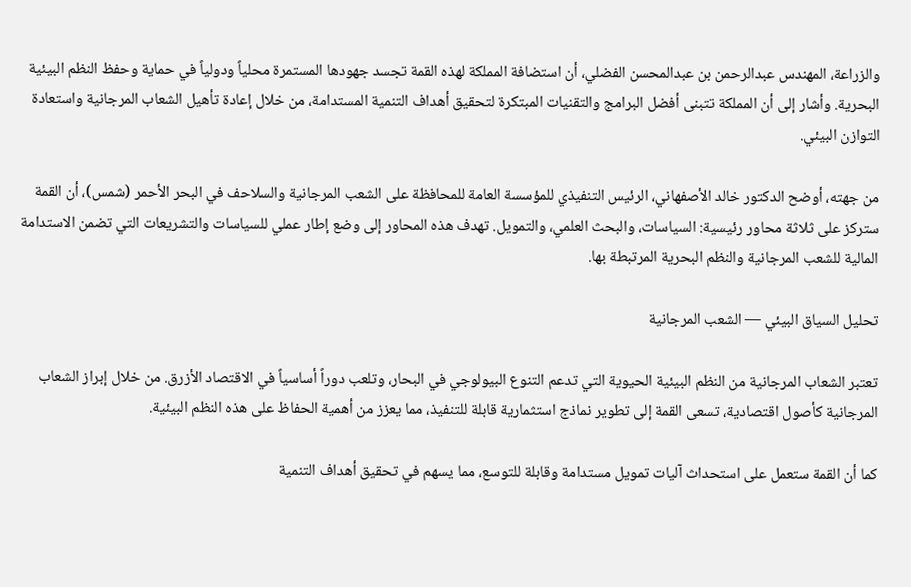والزراعة، المهندس عبدالرحمن بن عبدالمحسن الفضلي، أن استضافة المملكة لهذه القمة تجسد جهودها المستمرة محلياً ودولياً في حماية وحفظ النظم البيئية البحرية. وأشار إلى أن المملكة تتبنى أفضل البرامج والتقنيات المبتكرة لتحقيق أهداف التنمية المستدامة، من خلال إعادة تأهيل الشعاب المرجانية واستعادة التوازن البيئي.

من جهته، أوضح الدكتور خالد الأصفهاني، الرئيس التنفيذي للمؤسسة العامة للمحافظة على الشعب المرجانية والسلاحف في البحر الأحمر (شمس)، أن القمة ستركز على ثلاثة محاور رئيسية: السياسات، والبحث العلمي، والتمويل. تهدف هذه المحاور إلى وضع إطار عملي للسياسات والتشريعات التي تضمن الاستدامة المالية للشعب المرجانية والنظم البحرية المرتبطة بها.

تحليل السياق البيئي — الشعب المرجانية

تعتبر الشعاب المرجانية من النظم البيئية الحيوية التي تدعم التنوع البيولوجي في البحار، وتلعب دوراً أساسياً في الاقتصاد الأزرق. من خلال إبراز الشعاب المرجانية كأصول اقتصادية، تسعى القمة إلى تطوير نماذج استثمارية قابلة للتنفيذ، مما يعزز من أهمية الحفاظ على هذه النظم البيئية.

كما أن القمة ستعمل على استحداث آليات تمويل مستدامة وقابلة للتوسع، مما يسهم في تحقيق أهداف التنمية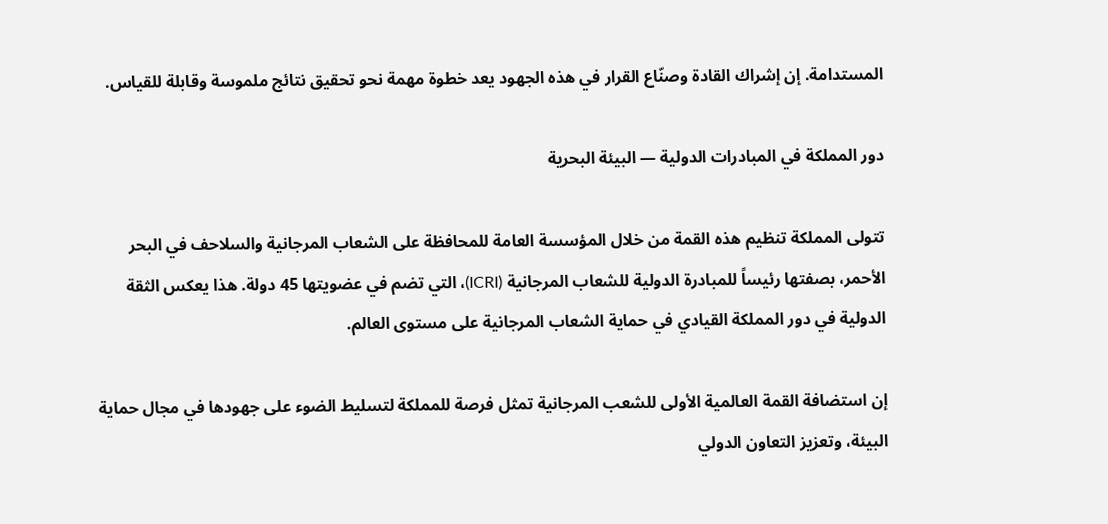المستدامة. إن إشراك القادة وصنّاع القرار في هذه الجهود يعد خطوة مهمة نحو تحقيق نتائج ملموسة وقابلة للقياس.

دور المملكة في المبادرات الدولية — البيئة البحرية

تتولى المملكة تنظيم هذه القمة من خلال المؤسسة العامة للمحافظة على الشعاب المرجانية والسلاحف في البحر الأحمر، بصفتها رئيساً للمبادرة الدولية للشعاب المرجانية (ICRI)، التي تضم في عضويتها 45 دولة. هذا يعكس الثقة الدولية في دور المملكة القيادي في حماية الشعاب المرجانية على مستوى العالم.

إن استضافة القمة العالمية الأولى للشعب المرجانية تمثل فرصة للمملكة لتسليط الضوء على جهودها في مجال حماية البيئة، وتعزيز التعاون الدولي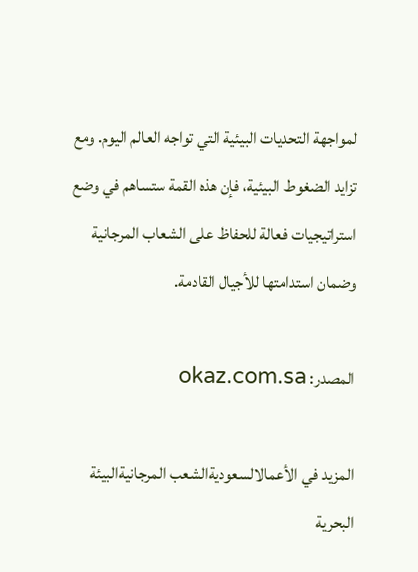لمواجهة التحديات البيئية التي تواجه العالم اليوم. ومع تزايد الضغوط البيئية، فإن هذه القمة ستساهم في وضع استراتيجيات فعالة للحفاظ على الشعاب المرجانية وضمان استدامتها للأجيال القادمة.

المصدر: okaz.com.sa

المزيد في الأعمالالسعوديةالشعب المرجانيةالبيئة البحرية